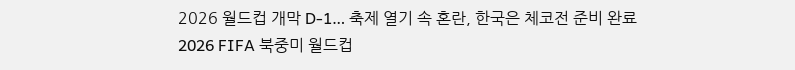2026 월드컵 개막 D-1… 축제 열기 속 혼란, 한국은 체코전 준비 완료
2026 FIFA 북중미 월드컵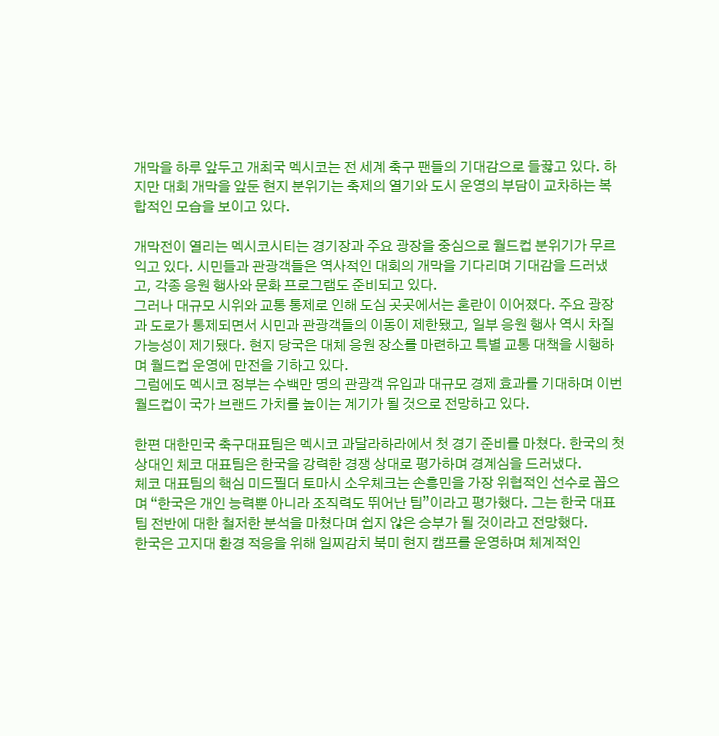개막을 하루 앞두고 개최국 멕시코는 전 세계 축구 팬들의 기대감으로 들끓고 있다. 하지만 대회 개막을 앞둔 현지 분위기는 축제의 열기와 도시 운영의 부담이 교차하는 복합적인 모습을 보이고 있다.

개막전이 열리는 멕시코시티는 경기장과 주요 광장을 중심으로 월드컵 분위기가 무르익고 있다. 시민들과 관광객들은 역사적인 대회의 개막을 기다리며 기대감을 드러냈고, 각종 응원 행사와 문화 프로그램도 준비되고 있다.
그러나 대규모 시위와 교통 통제로 인해 도심 곳곳에서는 혼란이 이어졌다. 주요 광장과 도로가 통제되면서 시민과 관광객들의 이동이 제한됐고, 일부 응원 행사 역시 차질 가능성이 제기됐다. 현지 당국은 대체 응원 장소를 마련하고 특별 교통 대책을 시행하며 월드컵 운영에 만전을 기하고 있다.
그럼에도 멕시코 정부는 수백만 명의 관광객 유입과 대규모 경제 효과를 기대하며 이번 월드컵이 국가 브랜드 가치를 높이는 계기가 될 것으로 전망하고 있다.

한편 대한민국 축구대표팀은 멕시코 과달라하라에서 첫 경기 준비를 마쳤다. 한국의 첫 상대인 체코 대표팀은 한국을 강력한 경쟁 상대로 평가하며 경계심을 드러냈다.
체코 대표팀의 핵심 미드필더 토마시 소우체크는 손흥민을 가장 위협적인 선수로 꼽으며 “한국은 개인 능력뿐 아니라 조직력도 뛰어난 팀”이라고 평가했다. 그는 한국 대표팀 전반에 대한 철저한 분석을 마쳤다며 쉽지 않은 승부가 될 것이라고 전망했다.
한국은 고지대 환경 적응을 위해 일찌감치 북미 현지 캠프를 운영하며 체계적인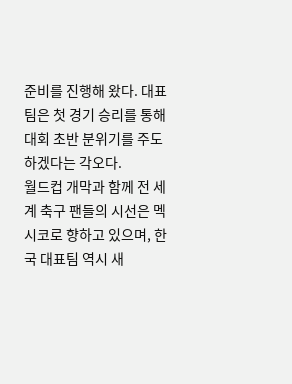준비를 진행해 왔다. 대표팀은 첫 경기 승리를 통해 대회 초반 분위기를 주도하겠다는 각오다.
월드컵 개막과 함께 전 세계 축구 팬들의 시선은 멕시코로 향하고 있으며, 한국 대표팀 역시 새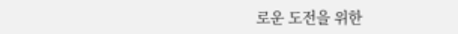로운 도전을 위한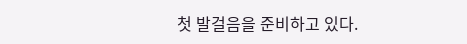첫 발걸음을 준비하고 있다.